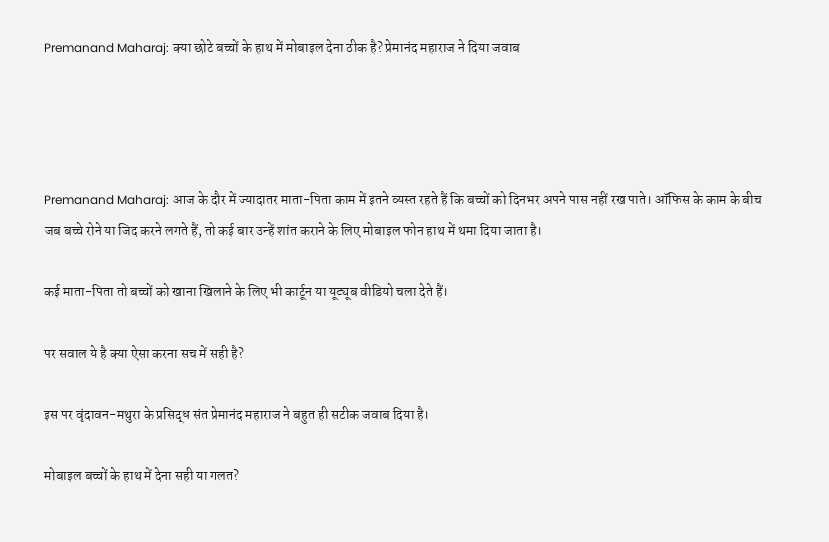Premanand Maharaj: क्या छोटे बच्चों के हाथ में मोबाइल देना ठीक है? प्रेमानंद महाराज ने दिया जवाब




Premanand Maharaj: आज के दौर में ज्यादातर माता-पिता काम में इतने व्यस्त रहते हैं कि बच्चों को दिनभर अपने पास नहीं रख पाते। ऑफिस के काम के बीच जब बच्चे रोने या जिद करने लगते हैं, तो कई बार उन्हें शांत कराने के लिए मोबाइल फोन हाथ में थमा दिया जाता है।

कई माता-पिता तो बच्चों को खाना खिलाने के लिए भी कार्टून या यूट्यूब वीडियो चला देते हैं।

पर सवाल ये है क्या ऐसा करना सच में सही है?

इस पर वृंदावन-मथुरा के प्रसिद्ध संत प्रेमानंद महाराज ने बहुत ही सटीक जवाब दिया है।

मोबाइल बच्चों के हाथ में देना सही या गलत?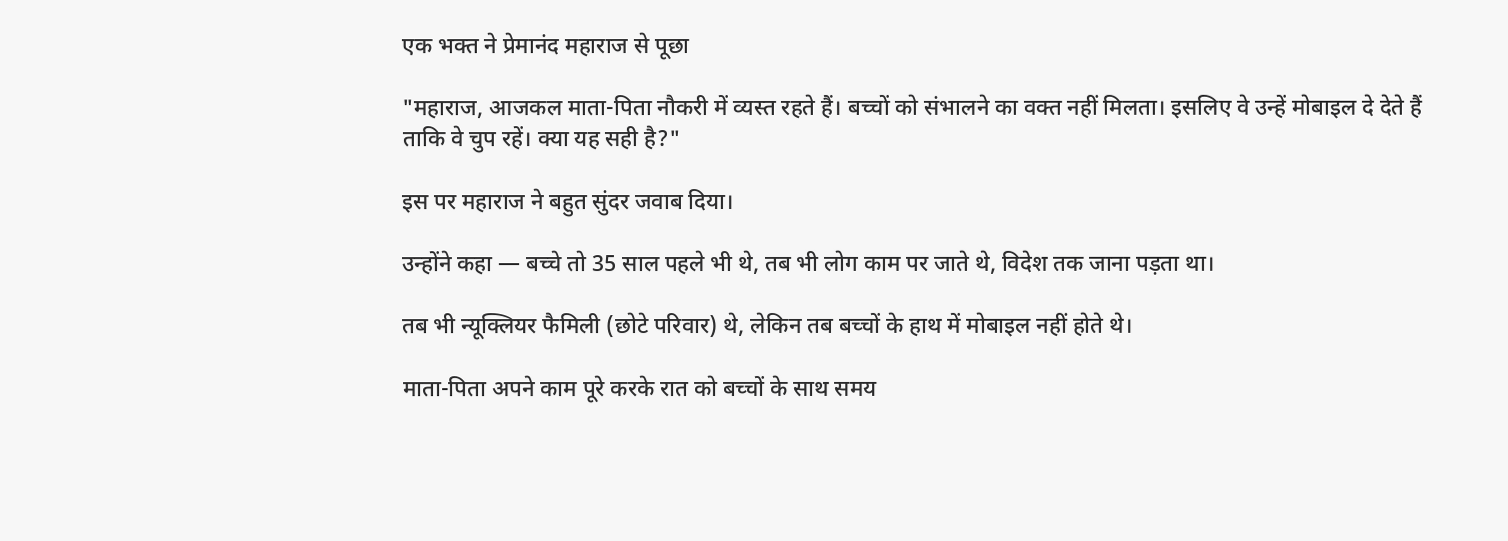एक भक्त ने प्रेमानंद महाराज से पूछा

"महाराज, आजकल माता-पिता नौकरी में व्यस्त रहते हैं। बच्चों को संभालने का वक्त नहीं मिलता। इसलिए वे उन्हें मोबाइल दे देते हैं ताकि वे चुप रहें। क्या यह सही है?"

इस पर महाराज ने बहुत सुंदर जवाब दिया।

उन्होंने कहा — बच्चे तो 35 साल पहले भी थे, तब भी लोग काम पर जाते थे, विदेश तक जाना पड़ता था।

तब भी न्यूक्लियर फैमिली (छोटे परिवार) थे, लेकिन तब बच्चों के हाथ में मोबाइल नहीं होते थे।

माता-पिता अपने काम पूरे करके रात को बच्चों के साथ समय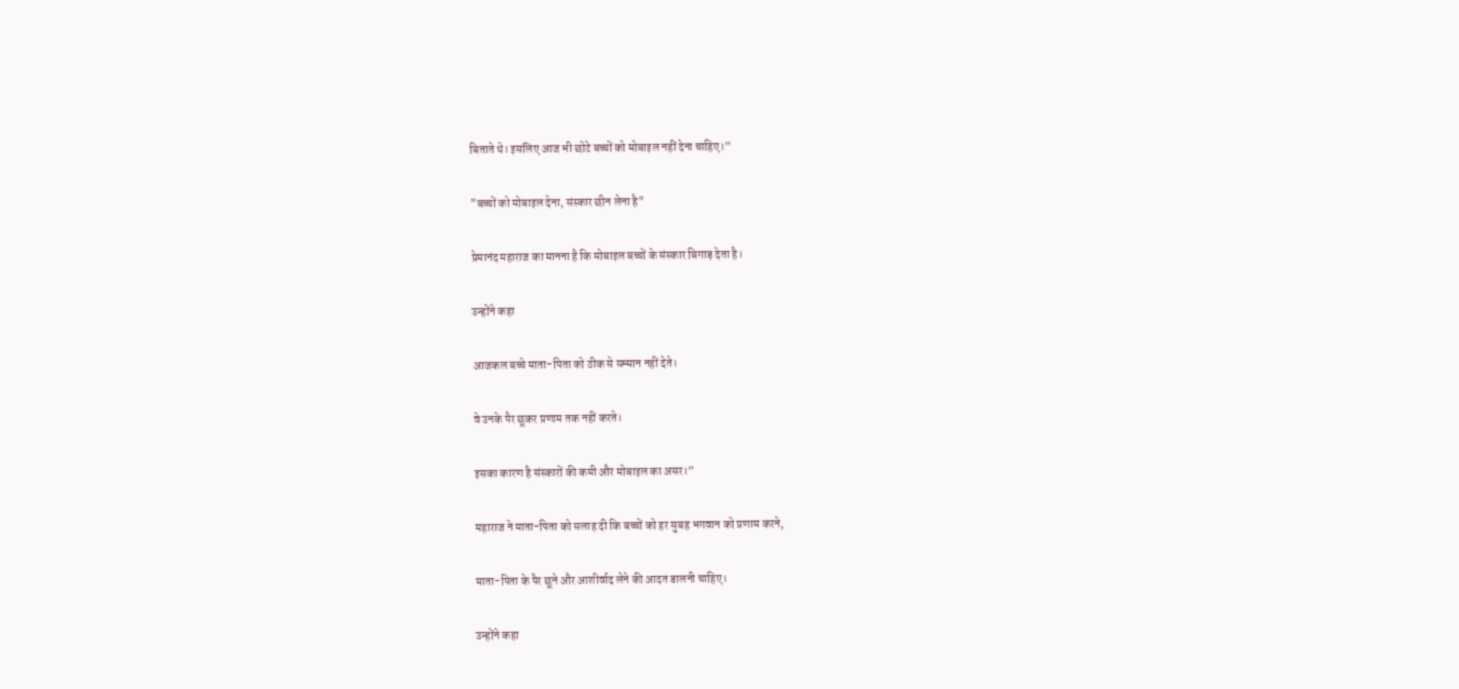बिताते थे। इसलिए आज भी छोटे बच्चों को मोबाइल नहीं देना चाहिए।”

"बच्चों को मोबाइल देना, संस्कार छीन लेना है"

प्रेमानंद महाराज का मानना है कि मोबाइल बच्चों के संस्कार बिगाड़ देता है।

उन्होंने कहा

आजकल बच्चे माता-पिता को ठीक से सम्मान नहीं देते।

वे उनके पैर छूकर प्रणाम तक नहीं करते।

इसका कारण है संस्कारों की कमी और मोबाइल का असर।”

महाराज ने माता-पिता को सलाह दी कि बच्चों को हर सुबह भगवान को प्रणाम करने,

माता-पिता के पैर छूने और आशीर्वाद लेने की आदत डालनी चाहिए।

उन्होंने कहा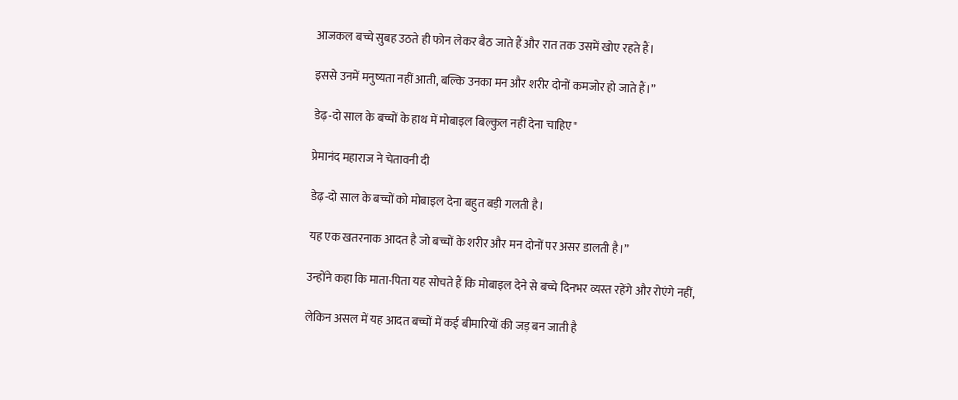आजकल बच्चे सुबह उठते ही फोन लेकर बैठ जाते हैं और रात तक उसमें खोए रहते हैं।

इससे उनमें मनुष्यता नहीं आती, बल्कि उनका मन और शरीर दोनों कमजोर हो जाते हैं।”

डेढ़-दो साल के बच्चों के हाथ में मोबाइल बिल्कुल नहीं देना चाहिए"

प्रेमानंद महाराज ने चेतावनी दी

डेढ़-दो साल के बच्चों को मोबाइल देना बहुत बड़ी गलती है।

यह एक खतरनाक आदत है जो बच्चों के शरीर और मन दोनों पर असर डालती है।”

उन्होंने कहा कि माता-पिता यह सोचते हैं कि मोबाइल देने से बच्चे दिनभर व्यस्त रहेंगे और रोएंगे नहीं,

लेकिन असल में यह आदत बच्चों में कई बीमारियों की जड़ बन जाती है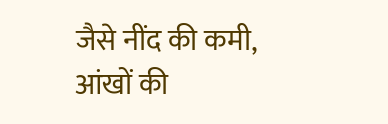जैसे नींद की कमी, आंखों की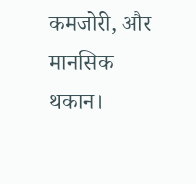कमजोरी, और मानसिक थकान।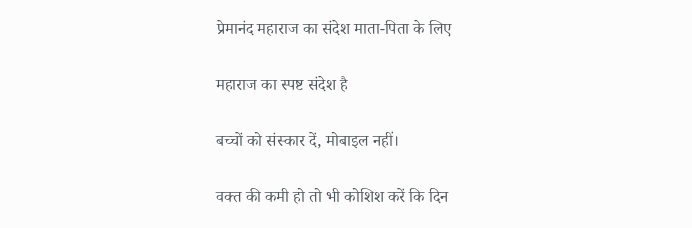प्रेमानंद महाराज का संदेश माता-पिता के लिए

महाराज का स्पष्ट संदेश है

बच्चों को संस्कार दें, मोबाइल नहीं।

वक्त की कमी हो तो भी कोशिश करें कि दिन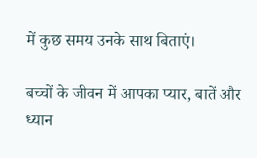में कुछ समय उनके साथ बिताएं।

बच्चों के जीवन में आपका प्यार, बातें और ध्यान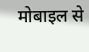मोबाइल से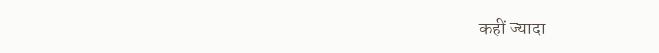कहीं ज्यादा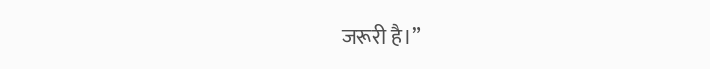जरूरी है।”